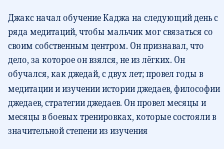Джакс начал обучение Каджа на следующий день с ряда медитаций, чтобы мальчик мог связаться со своим собственным центром. Он признавал, что дело, за которое он взялся, не из лёгких. Он обучался, как джедай, с двух лет; провел годы в медитации и изучении истории джедаев, философии джедаев, стратегии джедаев. Он провел месяцы и месяцы в боевых тренировках, которые состояли в значительной степени из изучения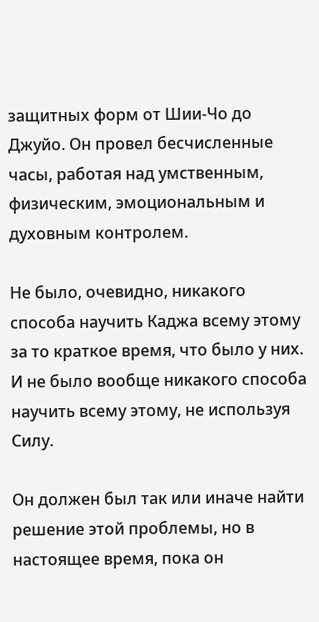защитных форм от Шии-Чо до Джуйо. Он провел бесчисленные часы, работая над умственным, физическим, эмоциональным и духовным контролем.

Не было, очевидно, никакого способа научить Каджа всему этому за то краткое время, что было у них. И не было вообще никакого способа научить всему этому, не используя Силу.

Он должен был так или иначе найти решение этой проблемы, но в настоящее время, пока он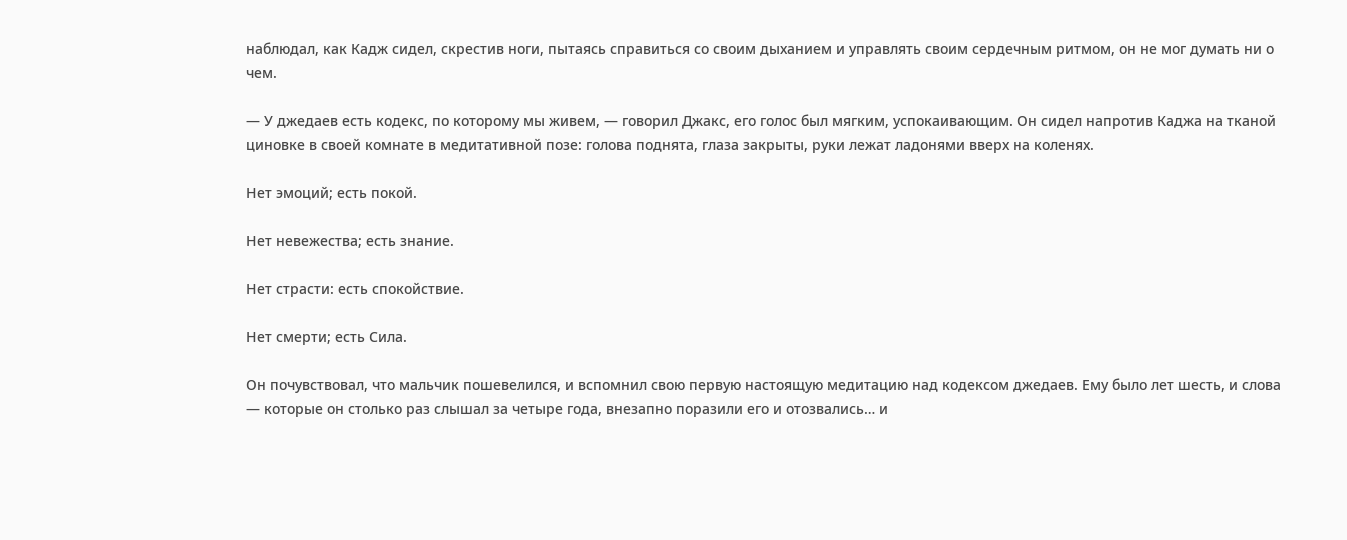наблюдал, как Кадж сидел, скрестив ноги, пытаясь справиться со своим дыханием и управлять своим сердечным ритмом, он не мог думать ни о чем.

— У джедаев есть кодекс, по которому мы живем, — говорил Джакс, его голос был мягким, успокаивающим. Он сидел напротив Каджа на тканой циновке в своей комнате в медитативной позе: голова поднята, глаза закрыты, руки лежат ладонями вверх на коленях.

Нет эмоций; есть покой.

Нет невежества; есть знание.

Нет страсти: есть спокойствие.

Нет смерти; есть Сила.

Он почувствовал, что мальчик пошевелился, и вспомнил свою первую настоящую медитацию над кодексом джедаев. Ему было лет шесть, и слова — которые он столько раз слышал за четыре года, внезапно поразили его и отозвались… и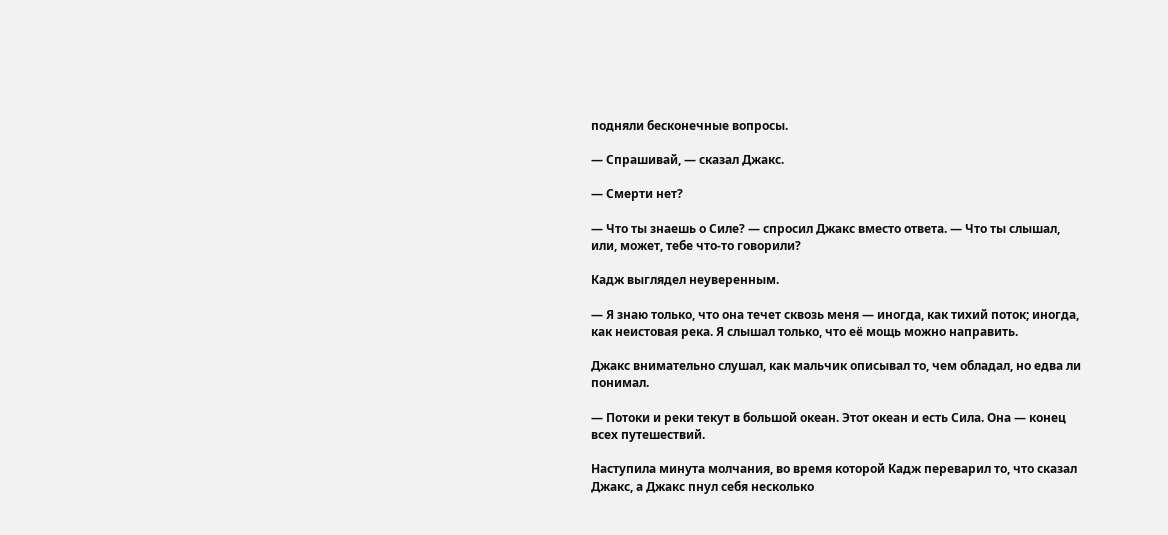подняли бесконечные вопросы.

— Спрашивай, — сказал Джакс.

— Смерти нет?

— Что ты знаешь о Силе? — спросил Джакс вместо ответа. — Что ты слышал, или, может, тебе что-то говорили?

Кадж выглядел неуверенным.

— Я знаю только, что она течет сквозь меня — иногда, как тихий поток; иногда, как неистовая река. Я слышал только, что её мощь можно направить.

Джакс внимательно слушал, как мальчик описывал то, чем обладал, но едва ли понимал.

— Потоки и реки текут в большой океан. Этот океан и есть Сила. Она — конец всех путешествий.

Наступила минута молчания, во время которой Кадж переварил то, что сказал Джакс, а Джакс пнул себя несколько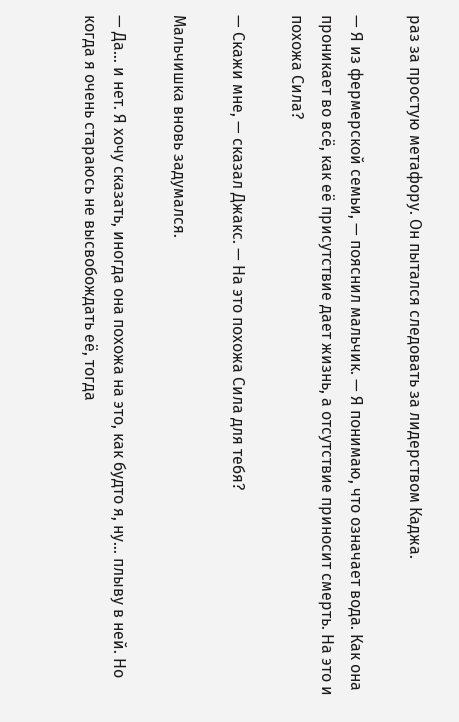раз за простую метафору. Он пытался следовать за лидерством Каджа.

— Я из фермерской семьи, — пояснил мальчик. — Я понимаю, что означает вода. Как она проникает во всё, как её присутствие дает жизнь, а отсутствие приносит смерть. На это и похожа Сила?

— Скажи мне, — сказал Джакс. — На это похожа Сила для тебя?

Мальчишка вновь задумался.

— Да… и нет. Я хочу сказать, иногда она похожа на это, как будто я, ну… плыву в ней. Но когда я очень стараюсь не высвобождать её, тогда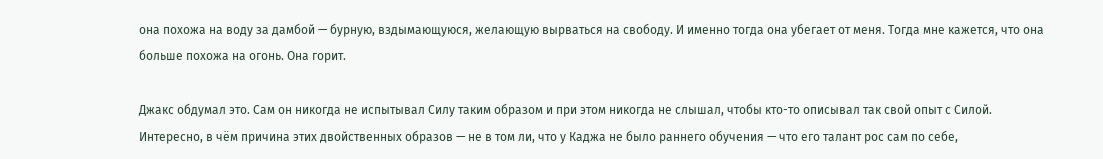она похожа на воду за дамбой — бурную, вздымающуюся, желающую вырваться на свободу. И именно тогда она убегает от меня. Тогда мне кажется, что она больше похожа на огонь. Она горит.

Джакс обдумал это. Сам он никогда не испытывал Силу таким образом и при этом никогда не слышал, чтобы кто-то описывал так свой опыт с Силой. Интересно, в чём причина этих двойственных образов — не в том ли, что у Каджа не было раннего обучения — что его талант рос сам по себе,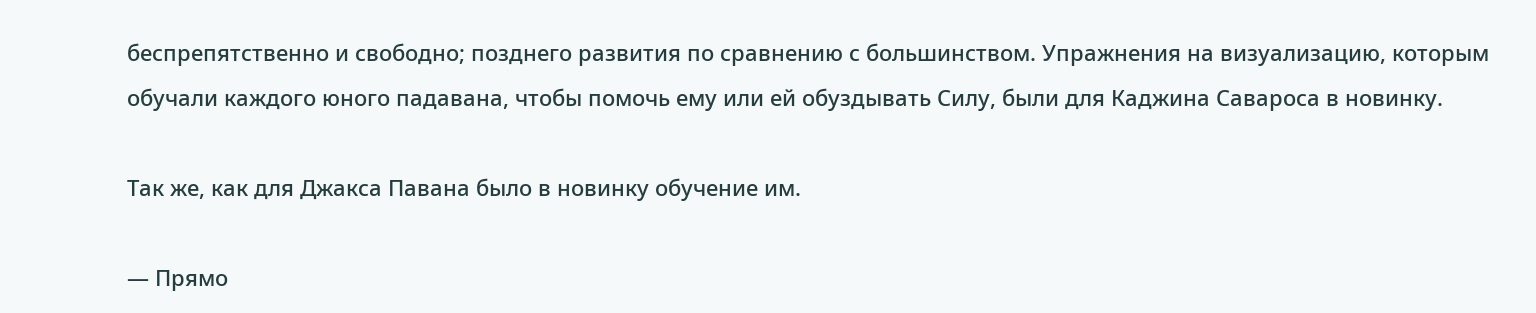беспрепятственно и свободно; позднего развития по сравнению с большинством. Упражнения на визуализацию, которым обучали каждого юного падавана, чтобы помочь ему или ей обуздывать Силу, были для Каджина Савароса в новинку.

Так же, как для Джакса Павана было в новинку обучение им.

— Прямо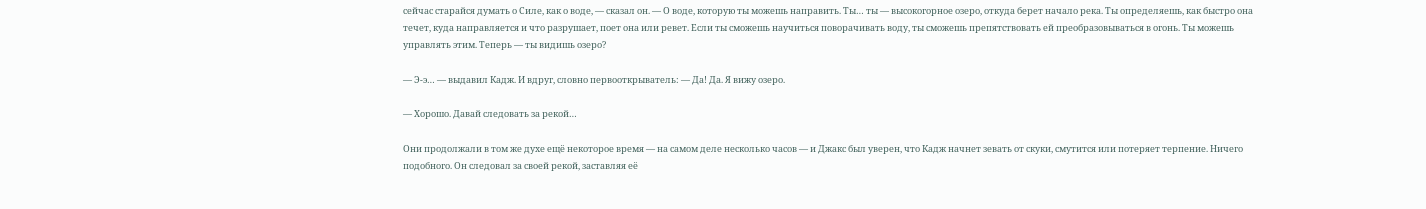сейчас старайся думать о Силе, как о воде, — сказал он. — О воде, которую ты можешь направить. Ты… ты — высокогорное озеро, откуда берет начало река. Ты определяешь, как быстро она течет, куда направляется и что разрушает, поет она или ревет. Если ты сможешь научиться поворачивать воду, ты сможешь препятствовать ей преобразовываться в огонь. Ты можешь управлять этим. Теперь — ты видишь озеро?

— Э-э… — выдавил Кадж. И вдруг, словно первооткрыватель: — Да! Да. Я вижу озеро.

— Хорошо. Давай следовать за рекой…

Они продолжали в том же духе ещё некоторое время — на самом деле несколько часов — и Джакс был уверен, что Кадж начнет зевать от скуки, смутится или потеряет терпение. Ничего подобного. Он следовал за своей рекой, заставляя её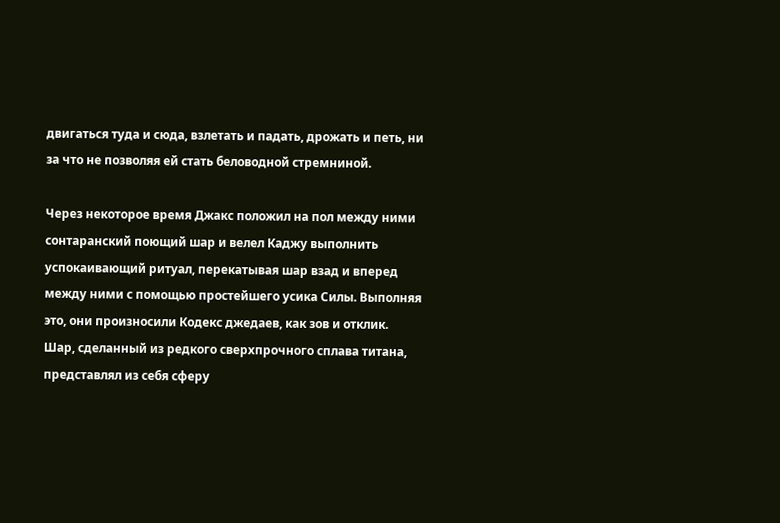двигаться туда и сюда, взлетать и падать, дрожать и петь, ни за что не позволяя ей стать беловодной стремниной.

Через некоторое время Джакс положил на пол между ними сонтаранский поющий шар и велел Каджу выполнить успокаивающий ритуал, перекатывая шар взад и вперед между ними с помощью простейшего усика Силы. Выполняя это, они произносили Кодекс джедаев, как зов и отклик. Шар, сделанный из редкого сверхпрочного сплава титана, представлял из себя сферу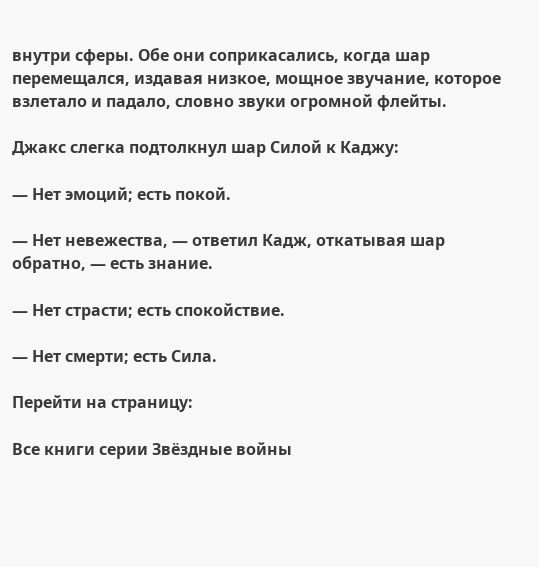внутри сферы. Обе они соприкасались, когда шар перемещался, издавая низкое, мощное звучание, которое взлетало и падало, словно звуки огромной флейты.

Джакс слегка подтолкнул шар Силой к Каджу:

— Нет эмоций; есть покой.

— Нет невежества, — ответил Кадж, откатывая шар обратно, — есть знание.

— Нет страсти; есть спокойствие.

— Нет смерти; есть Сила.

Перейти на страницу:

Все книги серии Звёздные войны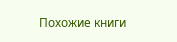Похожие книги